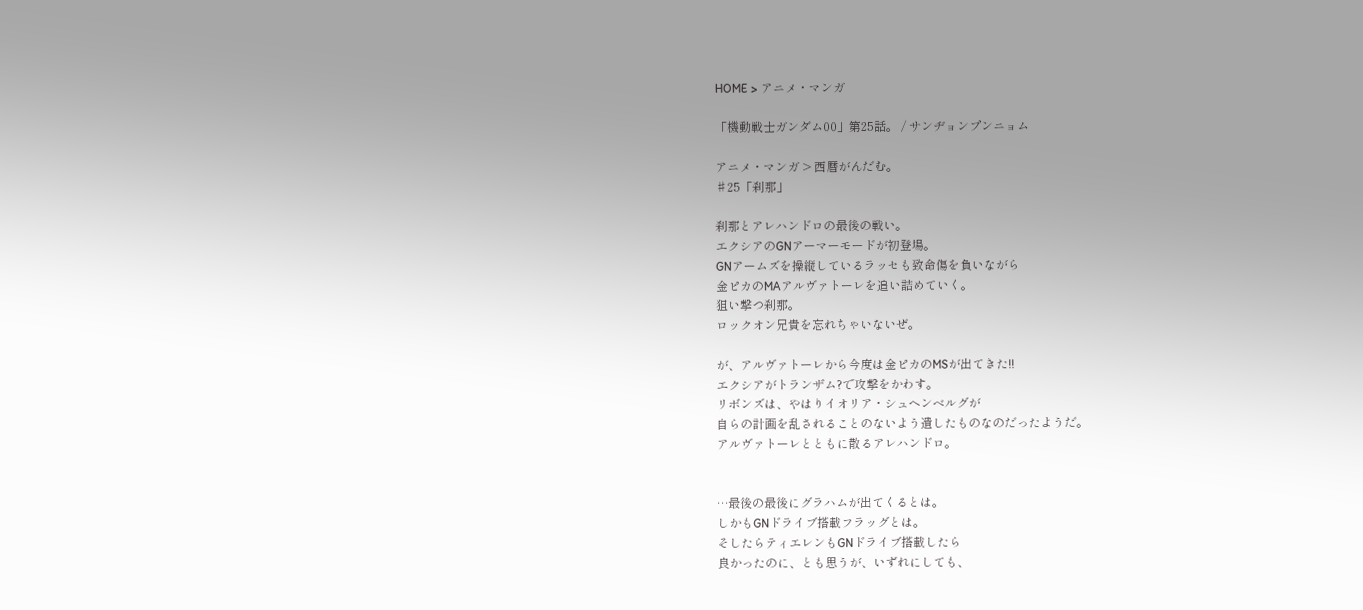HOME > アニメ・マンガ

「機動戦士ガンダム00」第25話。 / サンヂョンプンニョム

アニメ・マンガ > 西暦がんだむ。
♯25「刹那」

刹那とアレハンドロの最後の戦い。
エクシアのGNアーマーモードが初登場。
GNアームズを操縦しているラッセも致命傷を負いながら
金ピカのMAアルヴァトーレを追い詰めていく。
狙い撃つ刹那。
ロックオン兄貴を忘れちゃいないぜ。

が、アルヴァトーレから今度は金ピカのMSが出てきた!!
エクシアがトランザム?で攻撃をかわす。
リボンズは、やはりイオリア・シュヘンベルグが
自らの計画を乱されることのないよう遺したものなのだったようだ。
アルヴァトーレとともに散るアレハンドロ。


…最後の最後にグラハムが出てくるとは。
しかもGNドライブ搭載フラッグとは。
そしたらティエレンもGNドライブ搭載したら
良かったのに、とも思うが、いずれにしても、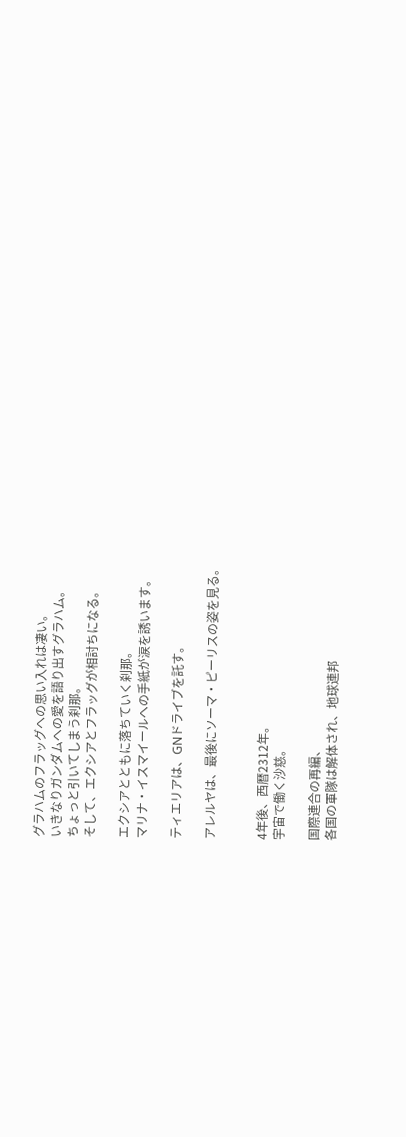グラハムのフラッグへの思い入れは凄い。
いきなりガンダムへの愛を語り出すグラハム。
ちょっと引いてしまう刹那。
そして、エクシアとフラッグが相討ちになる。

エクシアとともに落ちていく刹那。
マリナ・イスマイールへの手紙が涙を誘います。

ティエリアは、GNドライブを託す。

アレルヤは、最後にソーマ・ピーリスの姿を見る。


4年後、西暦2312年。
宇宙で働く沙慈。

国際連合の再編、
各国の軍隊は解体され、地球連邦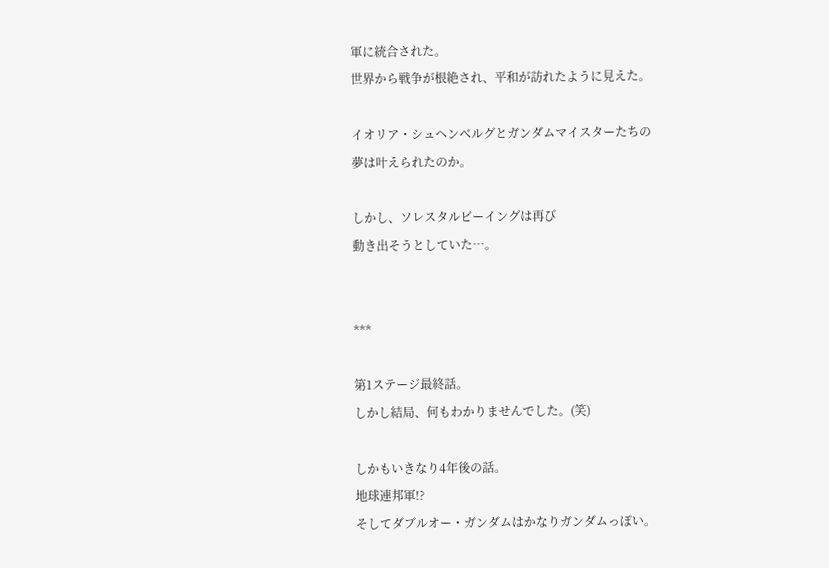軍に統合された。
世界から戦争が根絶され、平和が訪れたように見えた。

イオリア・シュヘンベルグとガンダムマイスターたちの
夢は叶えられたのか。

しかし、ソレスタルビーイングは再び
動き出そうとしていた…。


***

第1ステージ最終話。
しかし結局、何もわかりませんでした。(笑)

しかもいきなり4年後の話。
地球連邦軍!?
そしてダブルオー・ガンダムはかなりガンダムっぽい。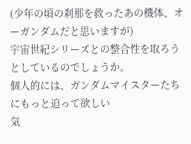(少年の頃の刹那を救ったあの機体、オーガンダムだと思いますが)
宇宙世紀シリーズとの整合性を取ろうとしているのでしょうか。
個人的には、ガンダムマイスターたちにもっと迫って欲しい
気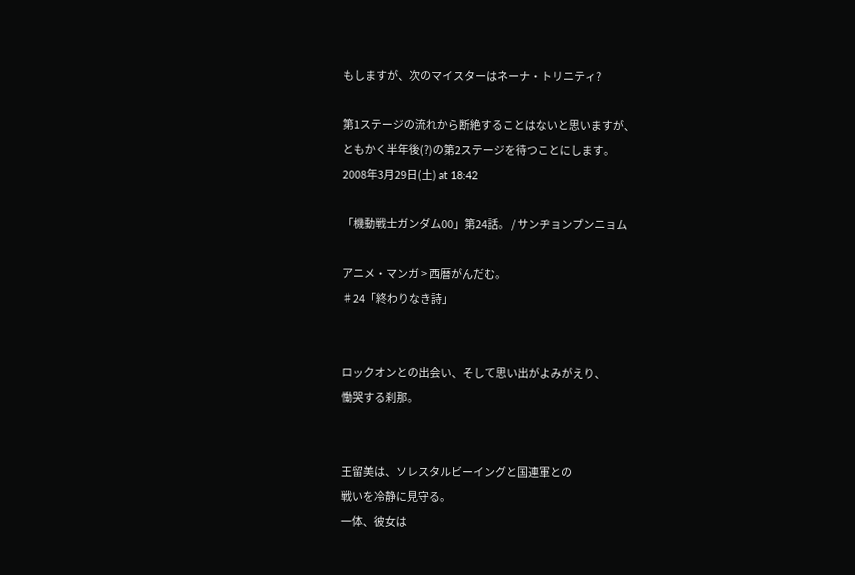もしますが、次のマイスターはネーナ・トリニティ?

第1ステージの流れから断絶することはないと思いますが、
ともかく半年後(?)の第2ステージを待つことにします。
2008年3月29日(土) at 18:42

「機動戦士ガンダム00」第24話。 / サンヂョンプンニョム

アニメ・マンガ > 西暦がんだむ。
♯24「終わりなき詩」


ロックオンとの出会い、そして思い出がよみがえり、
慟哭する刹那。


王留美は、ソレスタルビーイングと国連軍との
戦いを冷静に見守る。
一体、彼女は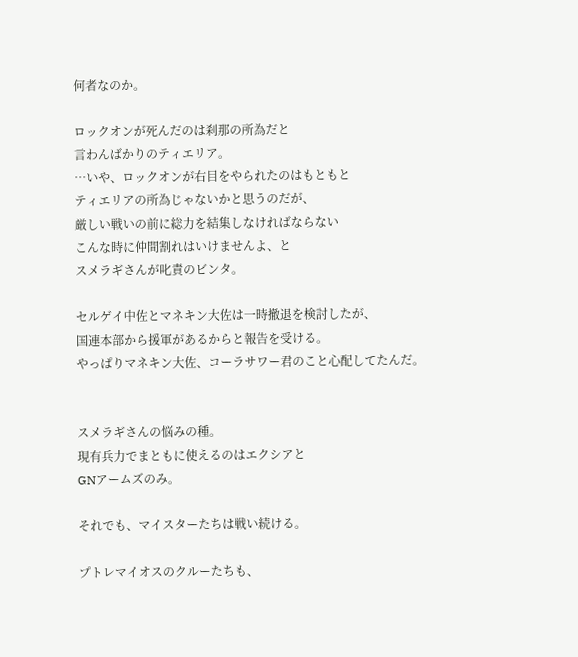何者なのか。

ロックオンが死んだのは刹那の所為だと
言わんばかりのティエリア。
…いや、ロックオンが右目をやられたのはもともと
ティエリアの所為じゃないかと思うのだが、
厳しい戦いの前に総力を結集しなければならない
こんな時に仲間割れはいけませんよ、と
スメラギさんが叱責のビンタ。

セルゲイ中佐とマネキン大佐は一時撤退を検討したが、
国連本部から援軍があるからと報告を受ける。
やっぱりマネキン大佐、コーラサワー君のこと心配してたんだ。


スメラギさんの悩みの種。
現有兵力でまともに使えるのはエクシアと
GNアームズのみ。

それでも、マイスターたちは戦い続ける。

プトレマイオスのクルーたちも、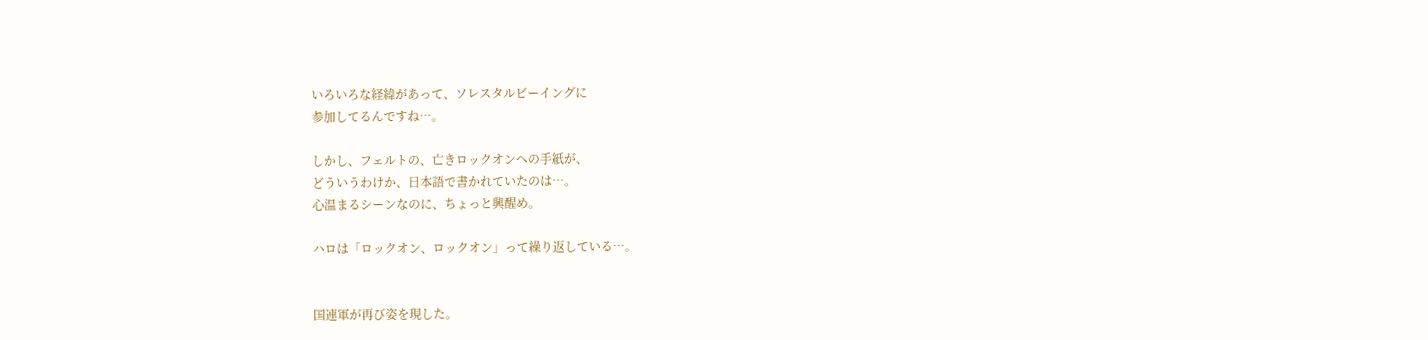いろいろな経緯があって、ソレスタルビーイングに
参加してるんですね…。

しかし、フェルトの、亡きロックオンへの手紙が、
どういうわけか、日本語で書かれていたのは…。
心温まるシーンなのに、ちょっと興醒め。

ハロは「ロックオン、ロックオン」って繰り返している…。


国連軍が再び姿を現した。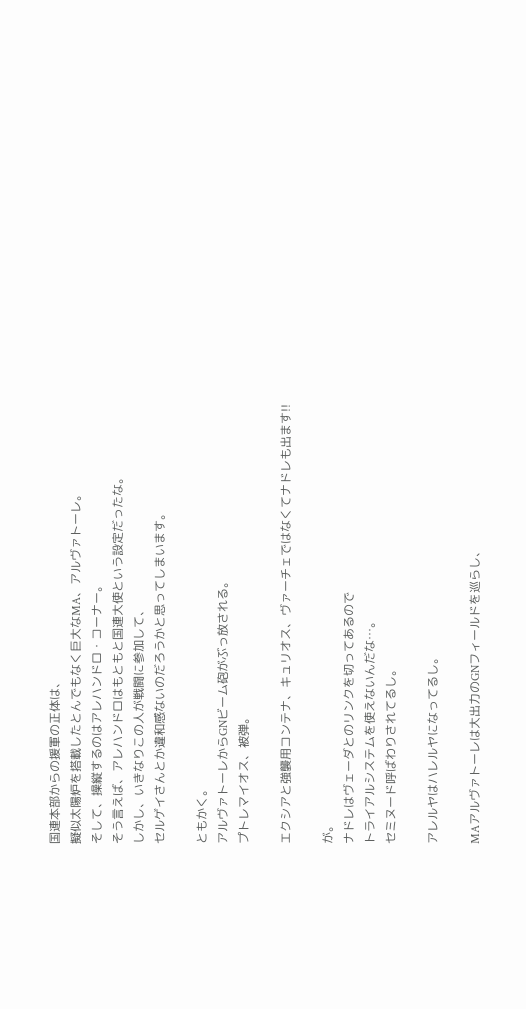国連本部からの援軍の正体は、
擬似太陽炉を搭載したとんでもなく巨大なMA、アルヴァトーレ。
そして、操縦するのはアレハンドロ・コーナー。
そう言えば、アレハンドロはもともと国連大使という設定だったな。
しかし、いきなりこの人が戦闘に参加して、
セルゲイさんとか違和感ないのだろうかと思ってしまいます。

ともかく。
アルヴァトーレからGNビーム砲がぶっ放される。
プトレマイオス、被弾。

エクシアと強襲用コンテナ、キュリオス、ヴァーチェではなくてナドレも出ます!!

が。
ナドレはヴェーダとのリンクを切ってあるので
トライアルシステムを使えないんだな…。
セミヌード呼ばわりされてるし。

アレルヤはハレルヤになってるし。

MAアルヴァトーレは大出力のGNフィールドを巡らし、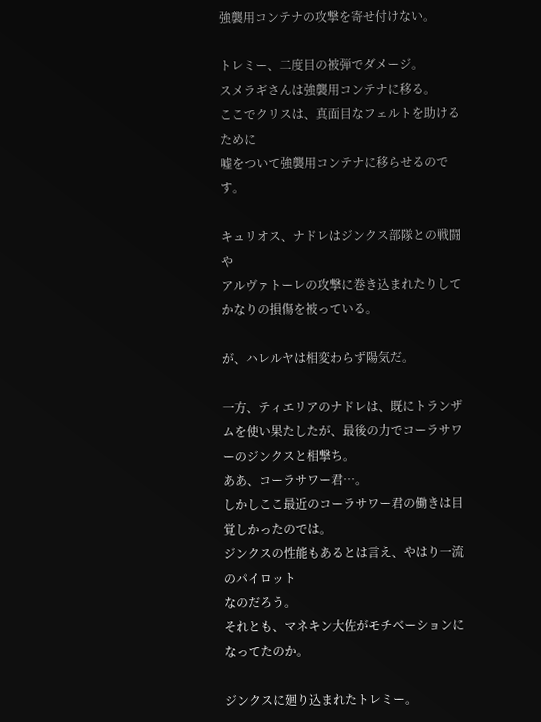強襲用コンテナの攻撃を寄せ付けない。

トレミー、二度目の被弾でダメージ。
スメラギさんは強襲用コンテナに移る。
ここでクリスは、真面目なフェルトを助けるために
嘘をついて強襲用コンテナに移らせるのです。

キュリオス、ナドレはジンクス部隊との戦闘や
アルヴァトーレの攻撃に巻き込まれたりして
かなりの損傷を被っている。

が、ハレルヤは相変わらず陽気だ。

一方、ティエリアのナドレは、既にトランザムを使い果たしたが、最後の力でコーラサワーのジンクスと相撃ち。
ああ、コーラサワー君…。
しかしここ最近のコーラサワー君の働きは目覚しかったのでは。
ジンクスの性能もあるとは言え、やはり一流のパイロット
なのだろう。
それとも、マネキン大佐がモチベーションになってたのか。

ジンクスに廻り込まれたトレミー。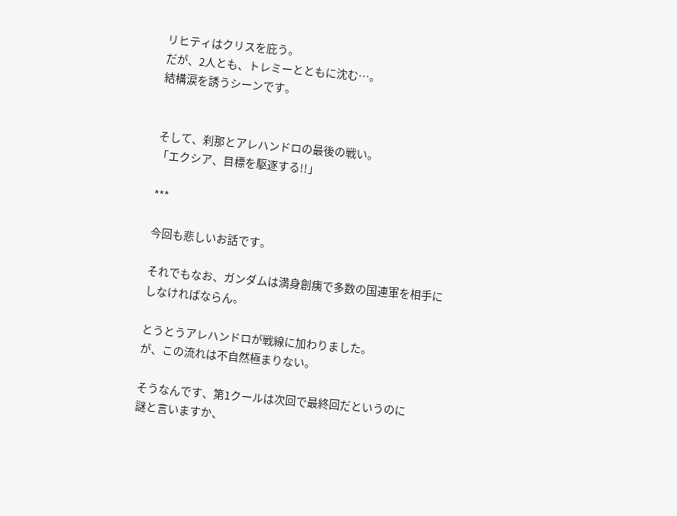リヒティはクリスを庇う。
だが、2人とも、トレミーとともに沈む…。
結構涙を誘うシーンです。


そして、刹那とアレハンドロの最後の戦い。
「エクシア、目標を駆逐する!!」

***

今回も悲しいお話です。

それでもなお、ガンダムは満身創痍で多数の国連軍を相手に
しなければならん。

とうとうアレハンドロが戦線に加わりました。
が、この流れは不自然極まりない。

そうなんです、第1クールは次回で最終回だというのに
謎と言いますか、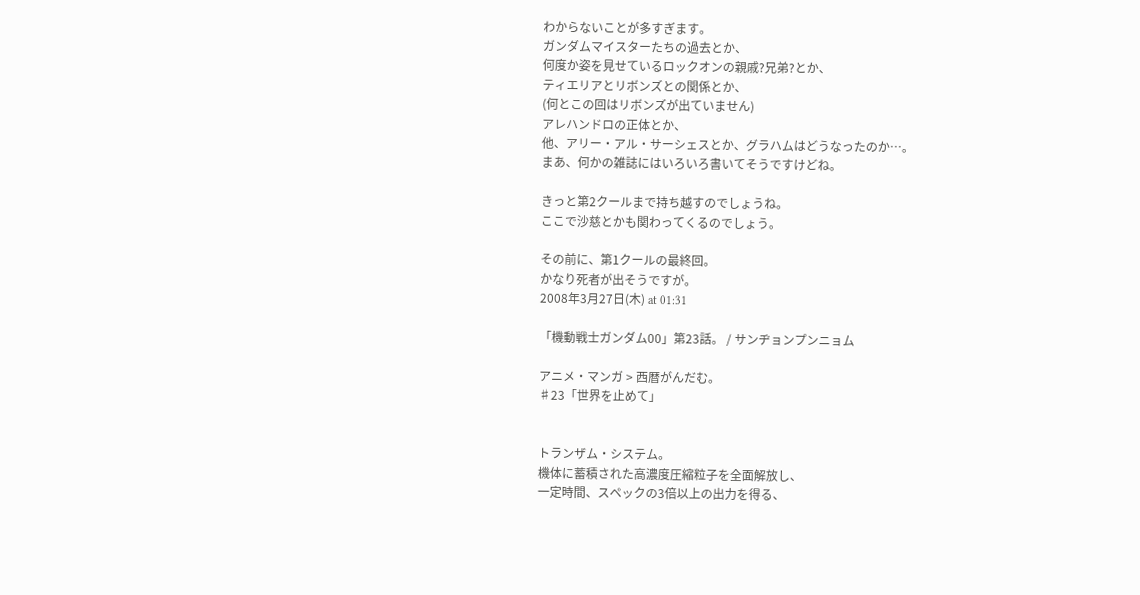わからないことが多すぎます。
ガンダムマイスターたちの過去とか、
何度か姿を見せているロックオンの親戚?兄弟?とか、
ティエリアとリボンズとの関係とか、
(何とこの回はリボンズが出ていません)
アレハンドロの正体とか、
他、アリー・アル・サーシェスとか、グラハムはどうなったのか…。
まあ、何かの雑誌にはいろいろ書いてそうですけどね。

きっと第2クールまで持ち越すのでしょうね。
ここで沙慈とかも関わってくるのでしょう。

その前に、第1クールの最終回。
かなり死者が出そうですが。
2008年3月27日(木) at 01:31

「機動戦士ガンダム00」第23話。 / サンヂョンプンニョム

アニメ・マンガ > 西暦がんだむ。
♯23「世界を止めて」


トランザム・システム。
機体に蓄積された高濃度圧縮粒子を全面解放し、
一定時間、スペックの3倍以上の出力を得る、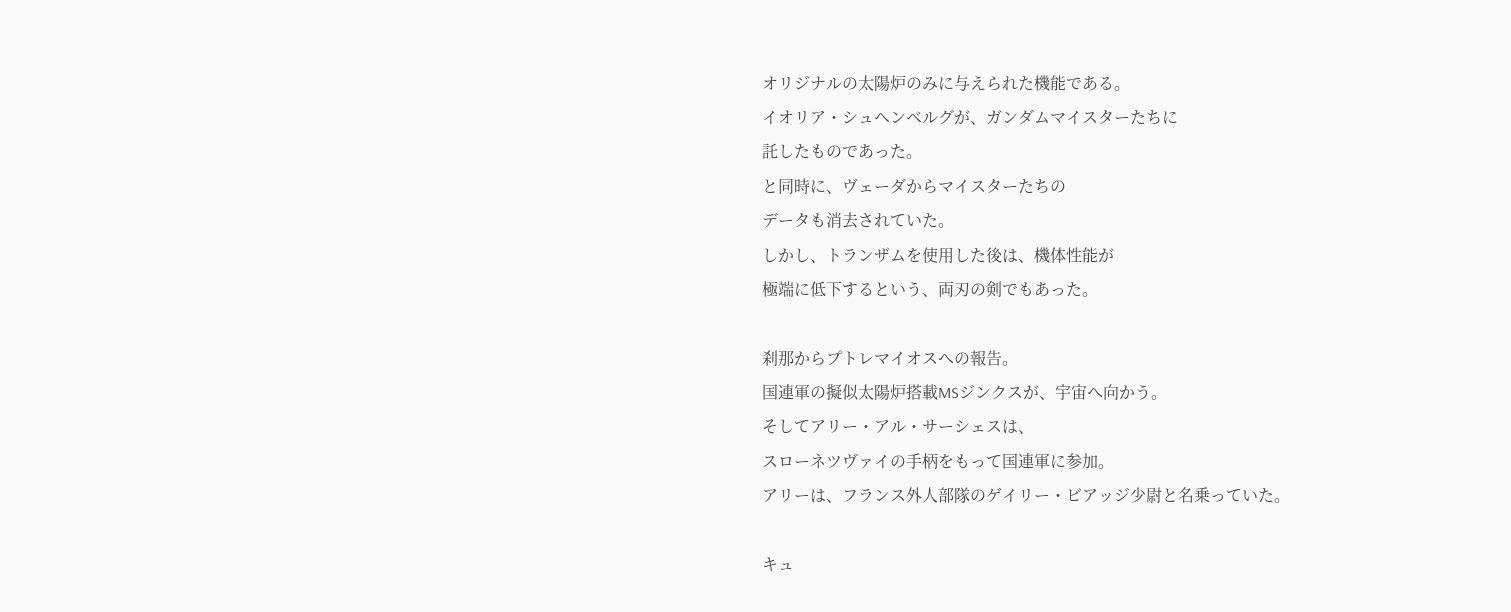オリジナルの太陽炉のみに与えられた機能である。
イオリア・シュヘンベルグが、ガンダムマイスターたちに
託したものであった。
と同時に、ヴェーダからマイスターたちの
データも消去されていた。
しかし、トランザムを使用した後は、機体性能が
極端に低下するという、両刃の剣でもあった。

刹那からプトレマイオスへの報告。
国連軍の擬似太陽炉搭載MSジンクスが、宇宙へ向かう。
そしてアリー・アル・サーシェスは、
スローネツヴァイの手柄をもって国連軍に参加。
アリーは、フランス外人部隊のゲイリー・ビアッジ少尉と名乗っていた。

キュ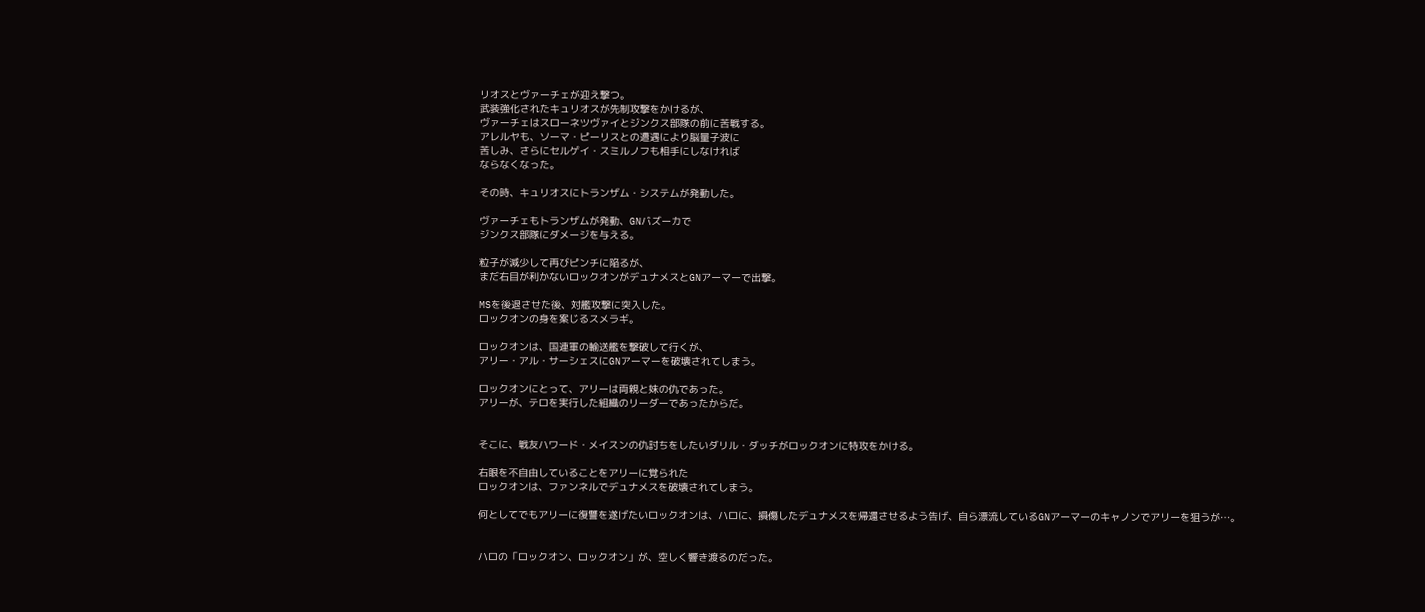リオスとヴァーチェが迎え撃つ。
武装強化されたキュリオスが先制攻撃をかけるが、
ヴァーチェはスローネツヴァイとジンクス部隊の前に苦戦する。
アレルヤも、ソーマ・ピーリスとの遭遇により脳量子波に
苦しみ、さらにセルゲイ・スミルノフも相手にしなければ
ならなくなった。

その時、キュリオスにトランザム・システムが発動した。

ヴァーチェもトランザムが発動、GNバズーカで
ジンクス部隊にダメージを与える。

粒子が減少して再びピンチに陥るが、
まだ右目が利かないロックオンがデュナメスとGNアーマーで出撃。

MSを後退させた後、対艦攻撃に突入した。
ロックオンの身を案じるスメラギ。

ロックオンは、国連軍の輸送艦を撃破して行くが、
アリー・アル・サーシェスにGNアーマーを破壊されてしまう。

ロックオンにとって、アリーは両親と妹の仇であった。
アリーが、テロを実行した組織のリーダーであったからだ。


そこに、戦友ハワード・メイスンの仇討ちをしたいダリル・ダッチがロックオンに特攻をかける。

右眼を不自由していることをアリーに覚られた
ロックオンは、ファンネルでデュナメスを破壊されてしまう。

何としてでもアリーに復讐を遂げたいロックオンは、ハロに、損傷したデュナメスを帰還させるよう告げ、自ら漂流しているGNアーマーのキャノンでアリーを狙うが…。


ハロの「ロックオン、ロックオン」が、空しく響き渡るのだった。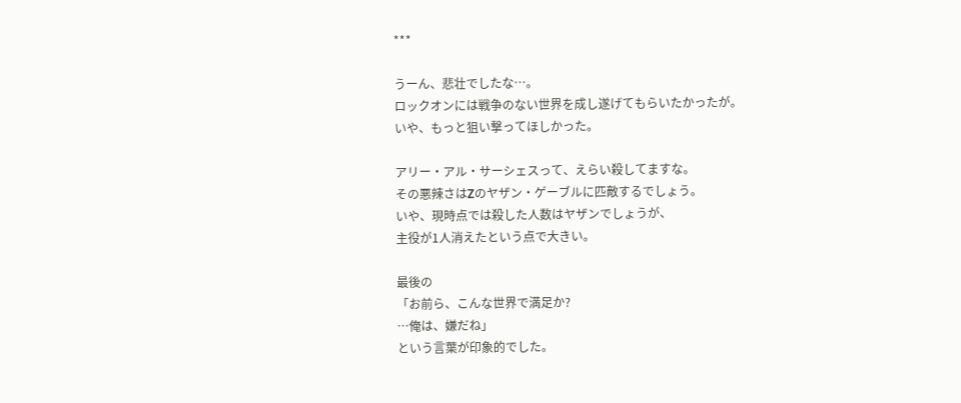***

うーん、悲壮でしたな…。
ロックオンには戦争のない世界を成し遂げてもらいたかったが。
いや、もっと狙い撃ってほしかった。

アリー・アル・サーシェスって、えらい殺してますな。
その悪辣さはΖのヤザン・ゲーブルに匹敵するでしょう。
いや、現時点では殺した人数はヤザンでしょうが、
主役が1人消えたという点で大きい。

最後の
「お前ら、こんな世界で満足か?
…俺は、嫌だね」
という言葉が印象的でした。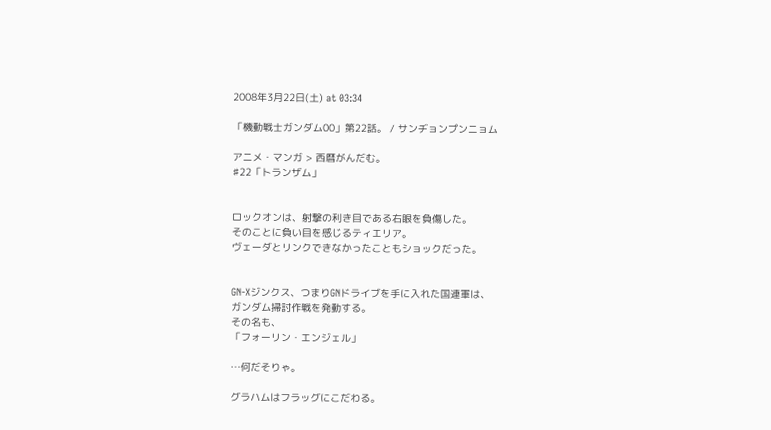2008年3月22日(土) at 03:34

「機動戦士ガンダム00」第22話。 / サンヂョンプンニョム

アニメ・マンガ > 西暦がんだむ。
♯22「トランザム」


ロックオンは、射撃の利き目である右眼を負傷した。
そのことに負い目を感じるティエリア。
ヴェーダとリンクできなかったこともショックだった。


GN-Xジンクス、つまりGNドライブを手に入れた国連軍は、
ガンダム掃討作戦を発動する。
その名も、
「フォーリン・エンジェル」

…何だそりゃ。

グラハムはフラッグにこだわる。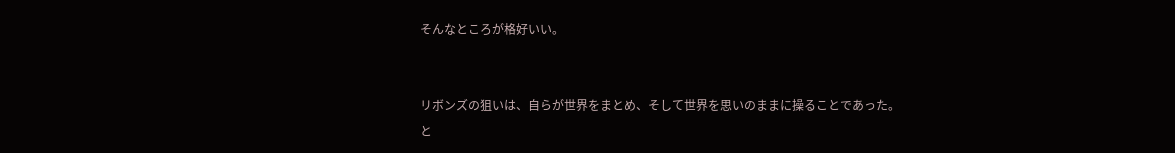そんなところが格好いい。


リボンズの狙いは、自らが世界をまとめ、そして世界を思いのままに操ることであった。
と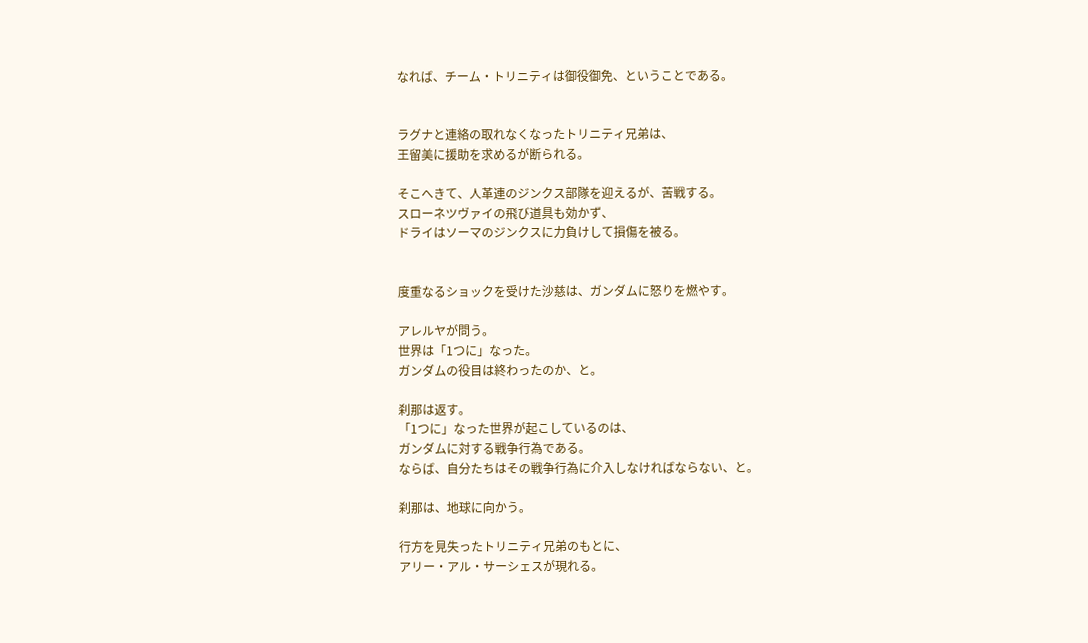なれば、チーム・トリニティは御役御免、ということである。


ラグナと連絡の取れなくなったトリニティ兄弟は、
王留美に援助を求めるが断られる。

そこへきて、人革連のジンクス部隊を迎えるが、苦戦する。
スローネツヴァイの飛び道具も効かず、
ドライはソーマのジンクスに力負けして損傷を被る。


度重なるショックを受けた沙慈は、ガンダムに怒りを燃やす。

アレルヤが問う。
世界は「1つに」なった。
ガンダムの役目は終わったのか、と。

刹那は返す。
「1つに」なった世界が起こしているのは、
ガンダムに対する戦争行為である。
ならば、自分たちはその戦争行為に介入しなければならない、と。

刹那は、地球に向かう。

行方を見失ったトリニティ兄弟のもとに、
アリー・アル・サーシェスが現れる。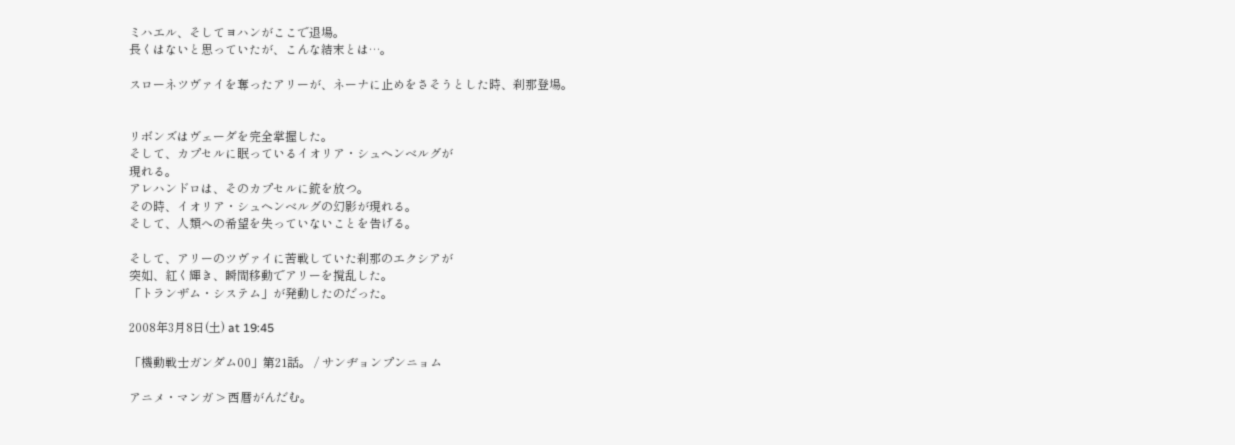ミハエル、そしてヨハンがここで退場。
長くはないと思っていたが、こんな結末とは…。

スローネツヴァイを奪ったアリーが、ネーナに止めをさそうとした時、刹那登場。


リボンズはヴェーダを完全掌握した。
そして、カプセルに眠っているイオリア・シュヘンベルグが
現れる。
アレハンドロは、そのカプセルに銃を放つ。
その時、イオリア・シュヘンベルグの幻影が現れる。
そして、人類への希望を失っていないことを告げる。

そして、アリーのツヴァイに苦戦していた刹那のエクシアが
突如、紅く輝き、瞬間移動でアリーを撹乱した。
「トランザム・システム」が発動したのだった。

2008年3月8日(土) at 19:45

「機動戦士ガンダム00」第21話。 / サンヂョンプンニョム

アニメ・マンガ > 西暦がんだむ。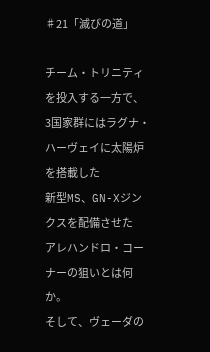♯21「滅びの道」

チーム・トリニティを投入する一方で、
3国家群にはラグナ・ハーヴェイに太陽炉を搭載した
新型MS、GN-Xジンクスを配備させた
アレハンドロ・コーナーの狙いとは何か。
そして、ヴェーダの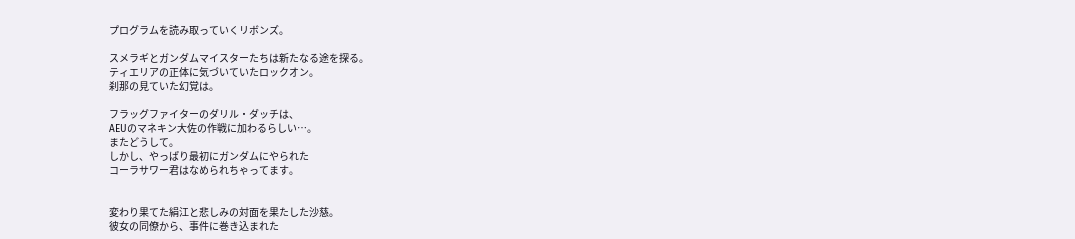プログラムを読み取っていくリボンズ。

スメラギとガンダムマイスターたちは新たなる途を探る。
ティエリアの正体に気づいていたロックオン。
刹那の見ていた幻覚は。

フラッグファイターのダリル・ダッチは、
AEUのマネキン大佐の作戦に加わるらしい…。
またどうして。
しかし、やっぱり最初にガンダムにやられた
コーラサワー君はなめられちゃってます。


変わり果てた絹江と悲しみの対面を果たした沙慈。
彼女の同僚から、事件に巻き込まれた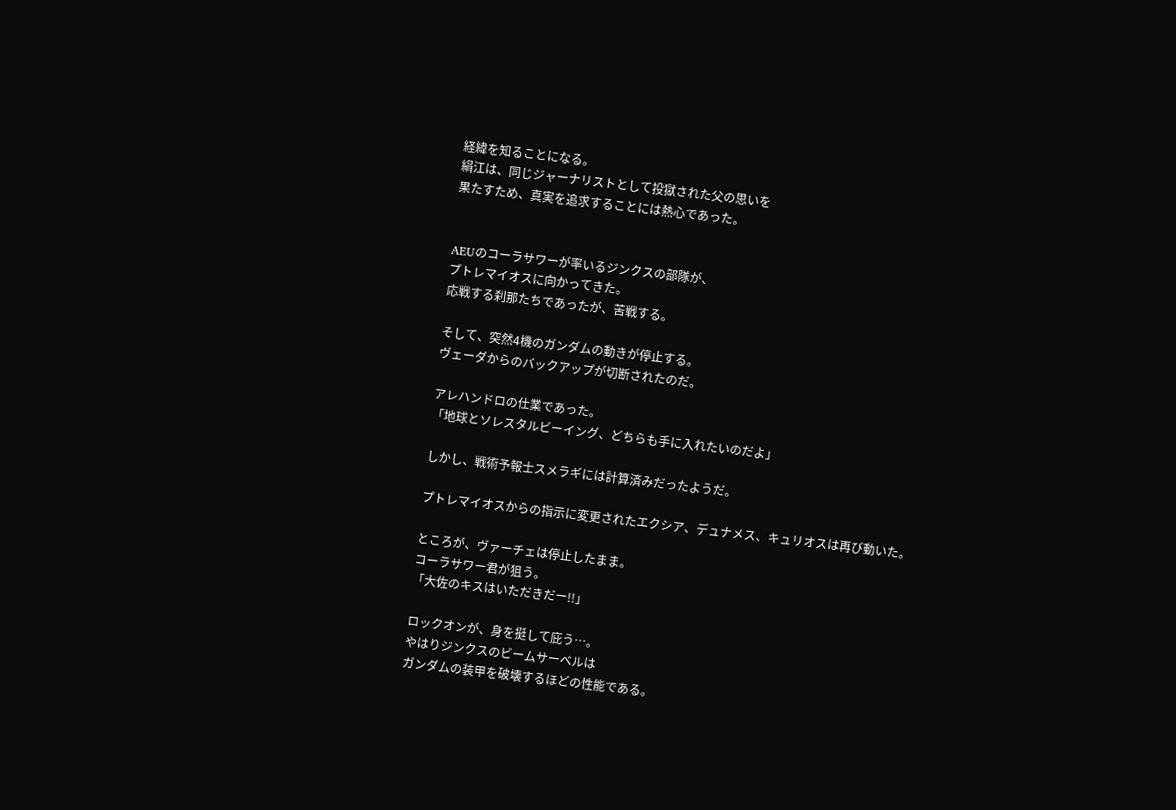経緯を知ることになる。
絹江は、同じジャーナリストとして投獄された父の思いを
果たすため、真実を追求することには熱心であった。


AEUのコーラサワーが率いるジンクスの部隊が、
プトレマイオスに向かってきた。
応戦する刹那たちであったが、苦戦する。

そして、突然4機のガンダムの動きが停止する。
ヴェーダからのバックアップが切断されたのだ。

アレハンドロの仕業であった。
「地球とソレスタルビーイング、どちらも手に入れたいのだよ」

しかし、戦術予報士スメラギには計算済みだったようだ。

プトレマイオスからの指示に変更されたエクシア、デュナメス、キュリオスは再び動いた。

ところが、ヴァーチェは停止したまま。
コーラサワー君が狙う。
「大佐のキスはいただきだー!!」

ロックオンが、身を挺して庇う…。
やはりジンクスのビームサーベルは
ガンダムの装甲を破壊するほどの性能である。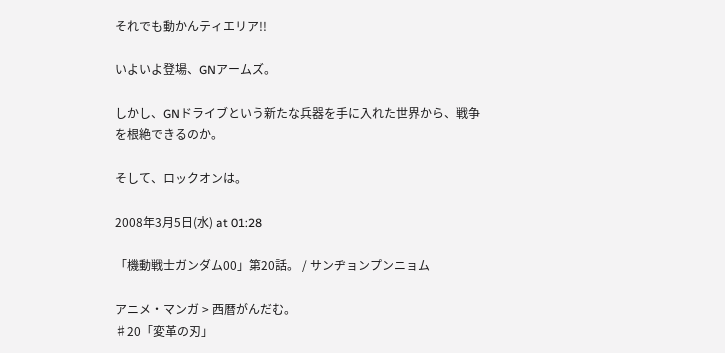それでも動かんティエリア!!

いよいよ登場、GNアームズ。

しかし、GNドライブという新たな兵器を手に入れた世界から、戦争を根絶できるのか。

そして、ロックオンは。

2008年3月5日(水) at 01:28

「機動戦士ガンダム00」第20話。 / サンヂョンプンニョム

アニメ・マンガ > 西暦がんだむ。
♯20「変革の刃」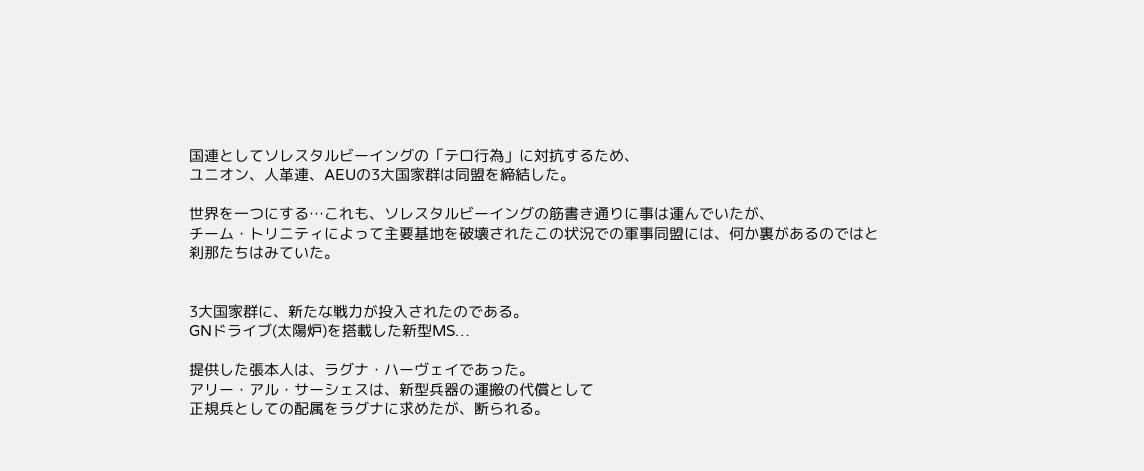国連としてソレスタルビーイングの「テロ行為」に対抗するため、
ユニオン、人革連、AEUの3大国家群は同盟を締結した。

世界を一つにする…これも、ソレスタルビーイングの筋書き通りに事は運んでいたが、
チーム・トリニティによって主要基地を破壊されたこの状況での軍事同盟には、何か裏があるのではと
刹那たちはみていた。


3大国家群に、新たな戦力が投入されたのである。
GNドライブ(太陽炉)を搭載した新型MS…

提供した張本人は、ラグナ・ハーヴェイであった。
アリー・アル・サーシェスは、新型兵器の運搬の代償として
正規兵としての配属をラグナに求めたが、断られる。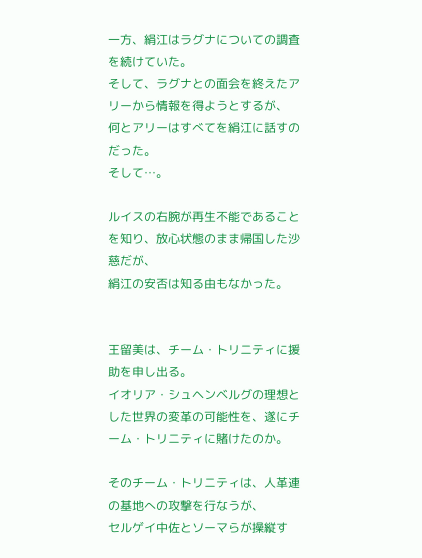一方、絹江はラグナについての調査を続けていた。
そして、ラグナとの面会を終えたアリーから情報を得ようとするが、
何とアリーはすべてを絹江に話すのだった。
そして…。

ルイスの右腕が再生不能であることを知り、放心状態のまま帰国した沙慈だが、
絹江の安否は知る由もなかった。


王留美は、チーム・トリニティに援助を申し出る。
イオリア・シュヘンベルグの理想とした世界の変革の可能性を、遂にチーム・トリニティに賭けたのか。

そのチーム・トリニティは、人革連の基地への攻撃を行なうが、
セルゲイ中佐とソーマらが操縦す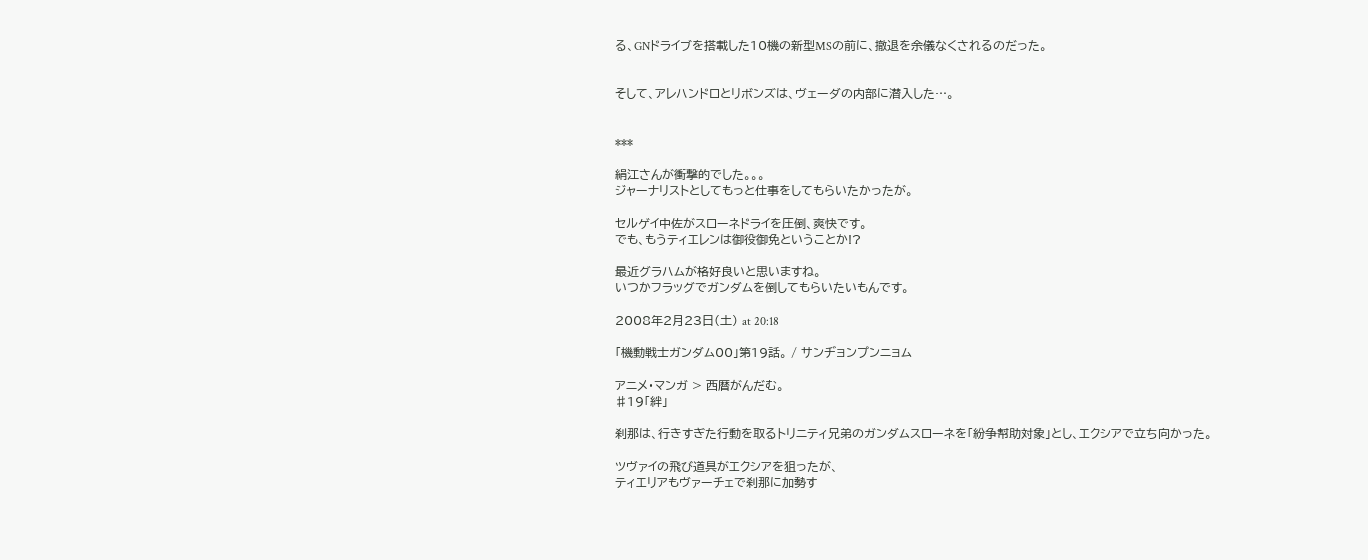る、GNドライブを搭載した10機の新型MSの前に、撤退を余儀なくされるのだった。


そして、アレハンドロとリボンズは、ヴェーダの内部に潜入した…。


***

絹江さんが衝撃的でした。。。
ジャーナリストとしてもっと仕事をしてもらいたかったが。

セルゲイ中佐がスローネドライを圧倒、爽快です。
でも、もうティエレンは御役御免ということか!?

最近グラハムが格好良いと思いますね。
いつかフラッグでガンダムを倒してもらいたいもんです。

2008年2月23日(土) at 20:18

「機動戦士ガンダム00」第19話。 / サンヂョンプンニョム

アニメ・マンガ > 西暦がんだむ。
♯19「絆」

刹那は、行きすぎた行動を取るトリニティ兄弟のガンダムスローネを「紛争幇助対象」とし、エクシアで立ち向かった。

ツヴァイの飛び道具がエクシアを狙ったが、
ティエリアもヴァーチェで刹那に加勢す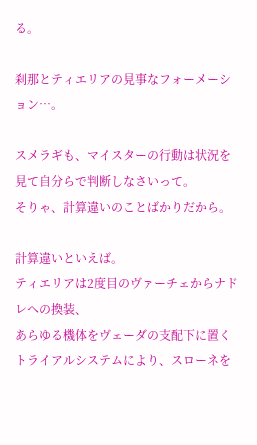る。

刹那とティエリアの見事なフォーメーション…。

スメラギも、マイスターの行動は状況を見て自分らで判断しなさいって。
そりゃ、計算違いのことばかりだから。

計算違いといえば。
ティエリアは2度目のヴァーチェからナドレへの換装、
あらゆる機体をヴェーダの支配下に置く
トライアルシステムにより、スローネを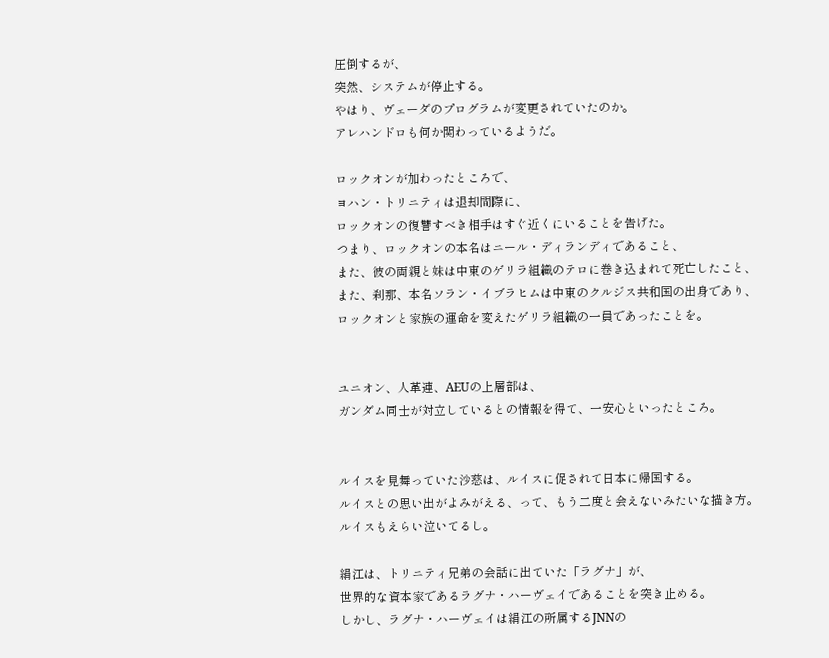圧倒するが、
突然、システムが停止する。
やはり、ヴェーダのプログラムが変更されていたのか。
アレハンドロも何か関わっているようだ。

ロックオンが加わったところで、
ヨハン・トリニティは退却間際に、
ロックオンの復讐すべき相手はすぐ近くにいることを告げた。
つまり、ロックオンの本名はニール・ディランディであること、
また、彼の両親と妹は中東のゲリラ組織のテロに巻き込まれて死亡したこと、
また、刹那、本名ソラン・イブラヒムは中東のクルジス共和国の出身であり、
ロックオンと家族の運命を変えたゲリラ組織の一員であったことを。


ユニオン、人革連、AEUの上層部は、
ガンダム同士が対立しているとの情報を得て、一安心といったところ。


ルイスを見舞っていた沙慈は、ルイスに促されて日本に帰国する。
ルイスとの思い出がよみがえる、って、もう二度と会えないみたいな描き方。
ルイスもえらい泣いてるし。

絹江は、トリニティ兄弟の会話に出ていた「ラグナ」が、
世界的な資本家であるラグナ・ハーヴェイであることを突き止める。
しかし、ラグナ・ハーヴェイは絹江の所属するJNNの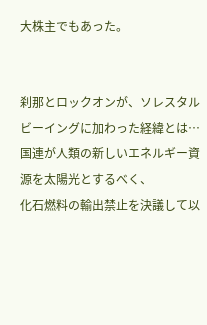大株主でもあった。


刹那とロックオンが、ソレスタルビーイングに加わった経緯とは…
国連が人類の新しいエネルギー資源を太陽光とするべく、
化石燃料の輸出禁止を決議して以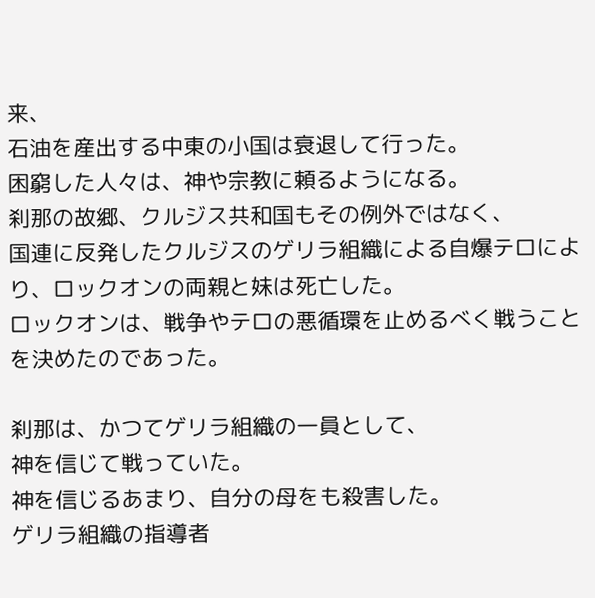来、
石油を産出する中東の小国は衰退して行った。
困窮した人々は、神や宗教に頼るようになる。
刹那の故郷、クルジス共和国もその例外ではなく、
国連に反発したクルジスのゲリラ組織による自爆テロにより、ロックオンの両親と妹は死亡した。
ロックオンは、戦争やテロの悪循環を止めるべく戦うことを決めたのであった。

刹那は、かつてゲリラ組織の一員として、
神を信じて戦っていた。
神を信じるあまり、自分の母をも殺害した。
ゲリラ組織の指導者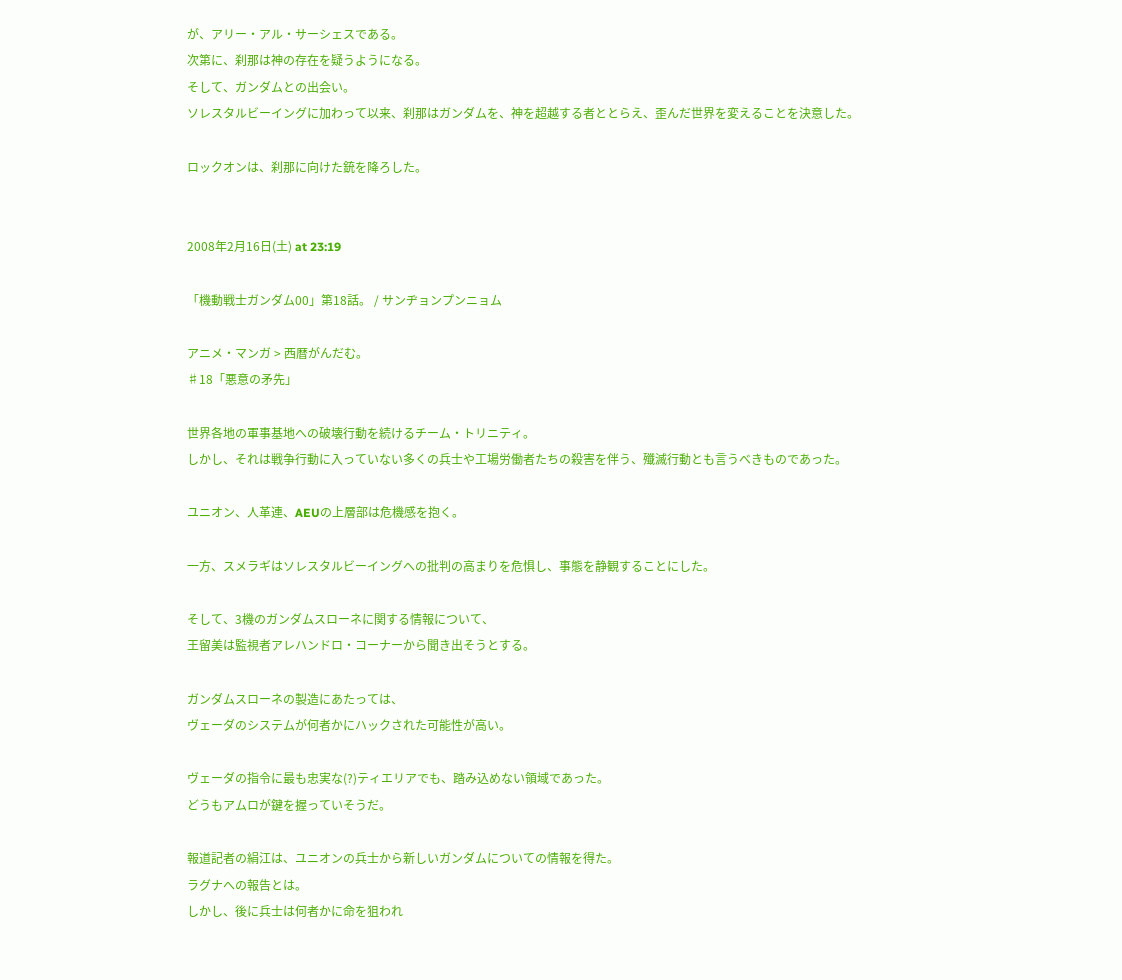が、アリー・アル・サーシェスである。
次第に、刹那は神の存在を疑うようになる。
そして、ガンダムとの出会い。
ソレスタルビーイングに加わって以来、刹那はガンダムを、神を超越する者ととらえ、歪んだ世界を変えることを決意した。

ロックオンは、刹那に向けた銃を降ろした。


2008年2月16日(土) at 23:19

「機動戦士ガンダム00」第18話。 / サンヂョンプンニョム

アニメ・マンガ > 西暦がんだむ。
♯18「悪意の矛先」

世界各地の軍事基地への破壊行動を続けるチーム・トリニティ。
しかし、それは戦争行動に入っていない多くの兵士や工場労働者たちの殺害を伴う、殲滅行動とも言うべきものであった。

ユニオン、人革連、AEUの上層部は危機感を抱く。

一方、スメラギはソレスタルビーイングへの批判の高まりを危惧し、事態を静観することにした。

そして、3機のガンダムスローネに関する情報について、
王留美は監視者アレハンドロ・コーナーから聞き出そうとする。

ガンダムスローネの製造にあたっては、
ヴェーダのシステムが何者かにハックされた可能性が高い。

ヴェーダの指令に最も忠実な(?)ティエリアでも、踏み込めない領域であった。
どうもアムロが鍵を握っていそうだ。

報道記者の絹江は、ユニオンの兵士から新しいガンダムについての情報を得た。
ラグナへの報告とは。
しかし、後に兵士は何者かに命を狙われ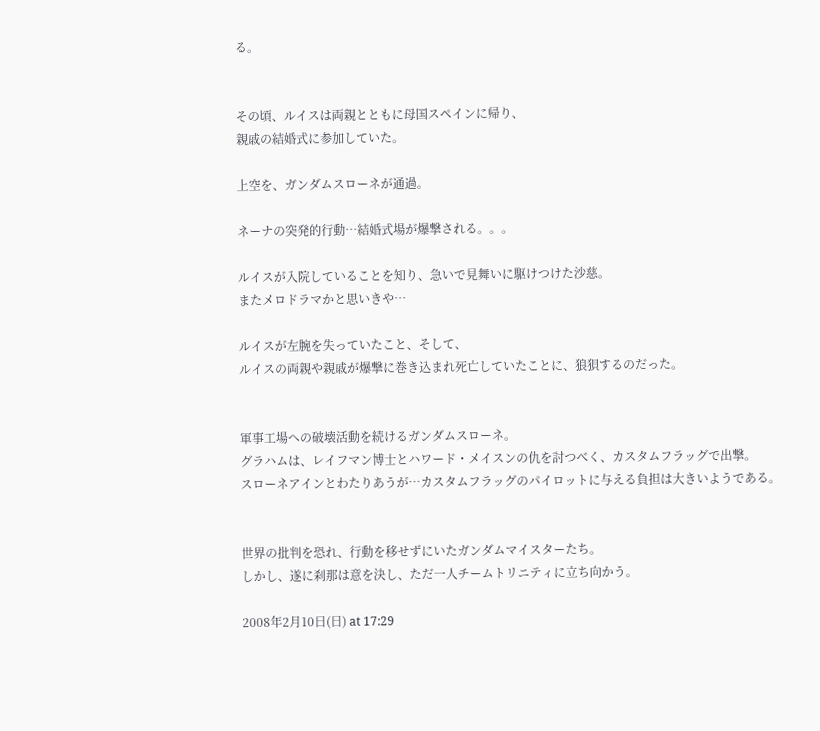る。


その頃、ルイスは両親とともに母国スペインに帰り、
親戚の結婚式に参加していた。

上空を、ガンダムスローネが通過。

ネーナの突発的行動…結婚式場が爆撃される。。。

ルイスが入院していることを知り、急いで見舞いに駆けつけた沙慈。
またメロドラマかと思いきや…

ルイスが左腕を失っていたこと、そして、
ルイスの両親や親戚が爆撃に巻き込まれ死亡していたことに、狼狽するのだった。


軍事工場への破壊活動を続けるガンダムスローネ。
グラハムは、レイフマン博士とハワード・メイスンの仇を討つべく、カスタムフラッグで出撃。
スローネアインとわたりあうが…カスタムフラッグのパイロットに与える負担は大きいようである。


世界の批判を恐れ、行動を移せずにいたガンダムマイスターたち。
しかし、遂に刹那は意を決し、ただ一人チームトリニティに立ち向かう。

2008年2月10日(日) at 17:29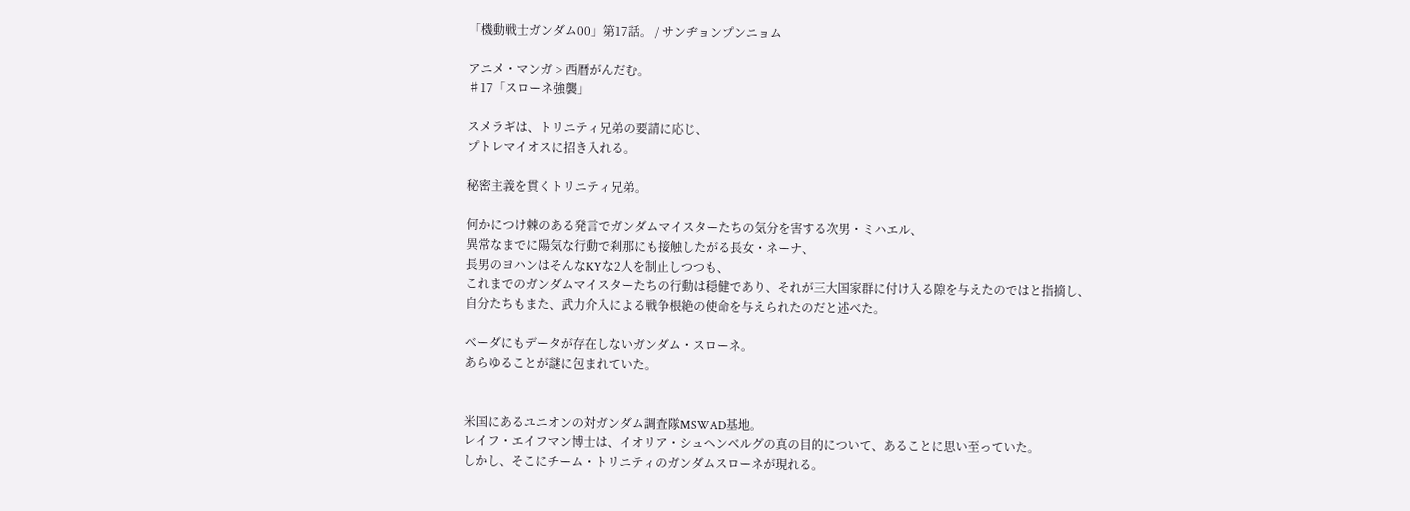「機動戦士ガンダム00」第17話。 / サンヂョンプンニョム

アニメ・マンガ > 西暦がんだむ。
♯17「スローネ強襲」

スメラギは、トリニティ兄弟の要請に応じ、
プトレマイオスに招き入れる。

秘密主義を貫くトリニティ兄弟。

何かにつけ棘のある発言でガンダムマイスターたちの気分を害する次男・ミハエル、
異常なまでに陽気な行動で刹那にも接触したがる長女・ネーナ、
長男のヨハンはそんなKYな2人を制止しつつも、
これまでのガンダムマイスターたちの行動は穏健であり、それが三大国家群に付け入る隙を与えたのではと指摘し、
自分たちもまた、武力介入による戦争根絶の使命を与えられたのだと述べた。

ベーダにもデータが存在しないガンダム・スローネ。
あらゆることが謎に包まれていた。


米国にあるユニオンの対ガンダム調査隊MSWAD基地。
レイフ・エイフマン博士は、イオリア・シュヘンベルグの真の目的について、あることに思い至っていた。
しかし、そこにチーム・トリニティのガンダムスローネが現れる。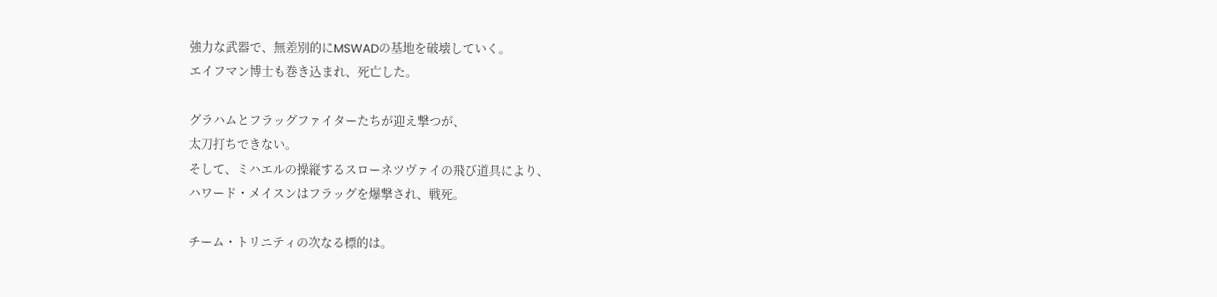強力な武器で、無差別的にMSWADの基地を破壊していく。
エイフマン博士も巻き込まれ、死亡した。

グラハムとフラッグファイターたちが迎え撃つが、
太刀打ちできない。
そして、ミハエルの操縦するスローネツヴァイの飛び道具により、
ハワード・メイスンはフラッグを爆撃され、戦死。

チーム・トリニティの次なる標的は。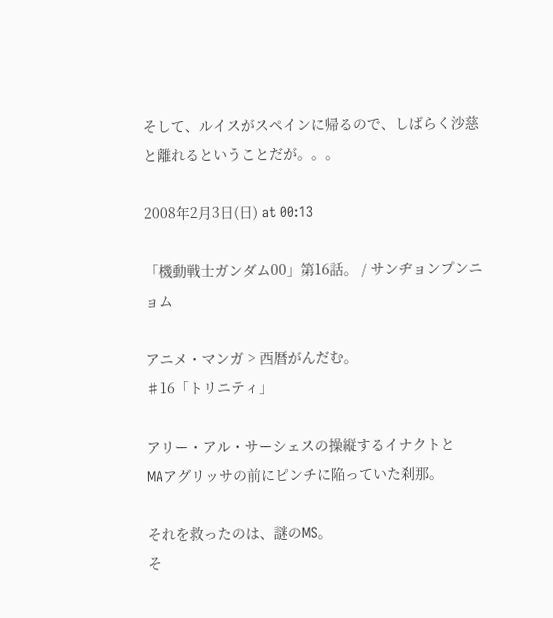そして、ルイスがスペインに帰るので、しばらく沙慈と離れるということだが。。。

2008年2月3日(日) at 00:13

「機動戦士ガンダム00」第16話。 / サンヂョンプンニョム

アニメ・マンガ > 西暦がんだむ。
♯16「トリニティ」

アリー・アル・サーシェスの操縦するイナクトと
MAアグリッサの前にピンチに陥っていた刹那。

それを救ったのは、謎のMS。
そ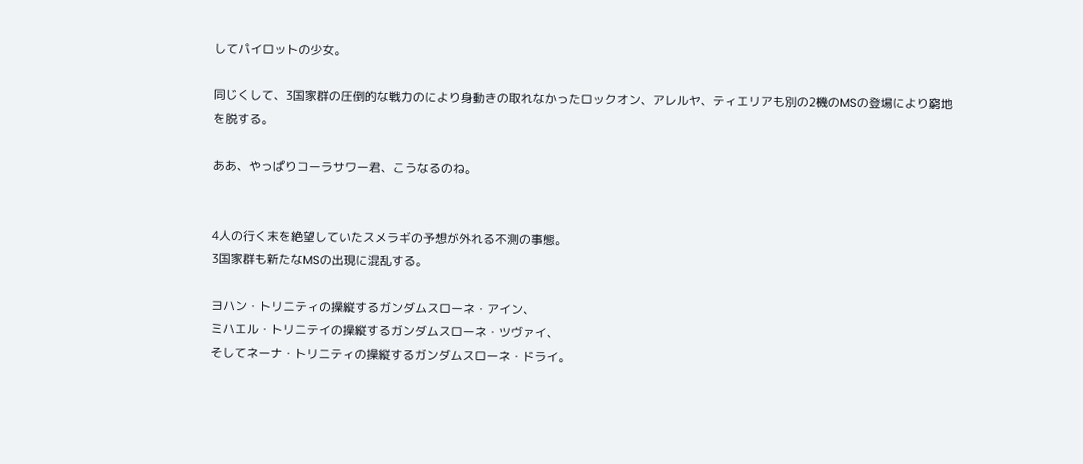してパイロットの少女。

同じくして、3国家群の圧倒的な戦力のにより身動きの取れなかったロックオン、アレルヤ、ティエリアも別の2機のMSの登場により窮地を脱する。

ああ、やっぱりコーラサワー君、こうなるのね。


4人の行く末を絶望していたスメラギの予想が外れる不測の事態。
3国家群も新たなMSの出現に混乱する。

ヨハン・トリニティの操縦するガンダムスローネ・アイン、
ミハエル・トリニテイの操縦するガンダムスローネ・ツヴァイ、
そしてネーナ・トリニティの操縦するガンダムスローネ・ドライ。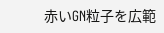赤いGN粒子を広範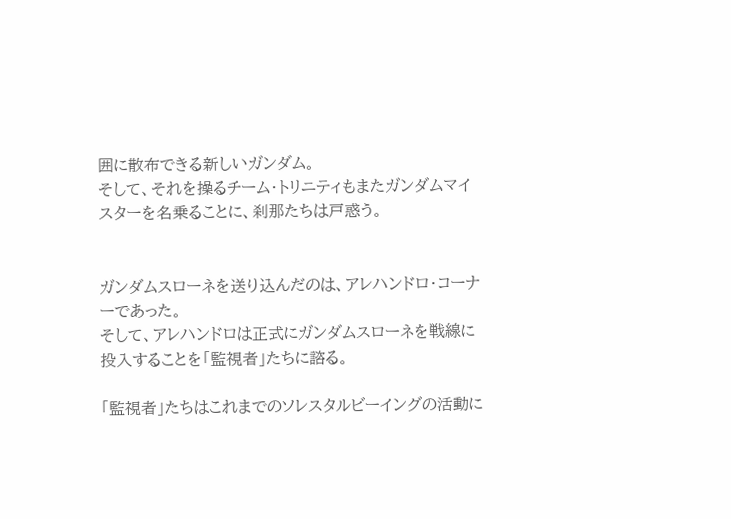囲に散布できる新しいガンダム。
そして、それを操るチーム・トリニティもまたガンダムマイスターを名乗ることに、刹那たちは戸惑う。


ガンダムスローネを送り込んだのは、アレハンドロ・コーナーであった。
そして、アレハンドロは正式にガンダムスローネを戦線に投入することを「監視者」たちに諮る。

「監視者」たちはこれまでのソレスタルビーイングの活動に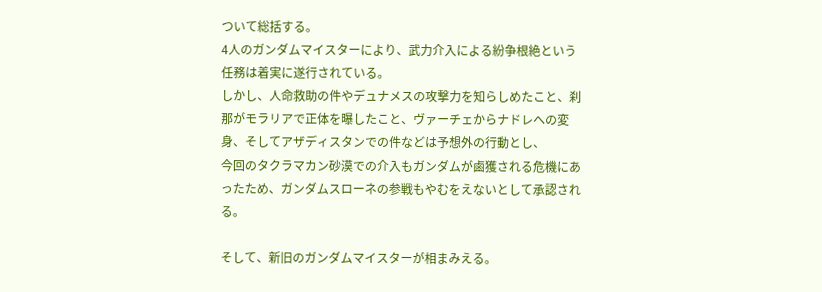ついて総括する。
4人のガンダムマイスターにより、武力介入による紛争根絶という任務は着実に遂行されている。
しかし、人命救助の件やデュナメスの攻撃力を知らしめたこと、刹那がモラリアで正体を曝したこと、ヴァーチェからナドレへの変身、そしてアザディスタンでの件などは予想外の行動とし、
今回のタクラマカン砂漠での介入もガンダムが鹵獲される危機にあったため、ガンダムスローネの参戦もやむをえないとして承認される。

そして、新旧のガンダムマイスターが相まみえる。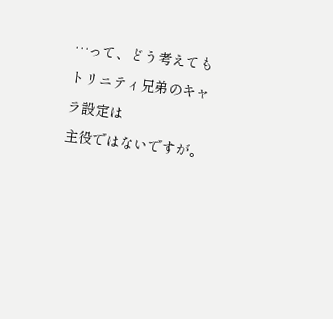…って、どう考えてもトリニティ兄弟のキャラ設定は
主役ではないですが。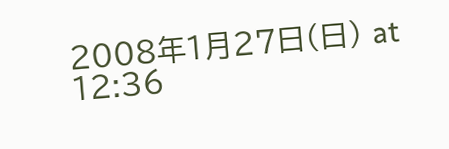2008年1月27日(日) at 12:36